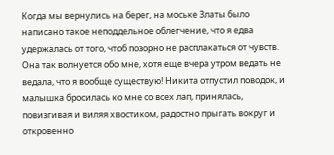Когда мы вернулись на берег, на моське Златы было написано такое неподдельное облегчение, что я едва удержалась от того, чтоб позорно не расплакаться от чувств. Она так волнуется обо мне, хотя еще вчера утром ведать не ведала, что я вообще существую! Никита отпустил поводок, и малышка бросилась ко мне со всех лап, принялась, повизгивая и виляя хвостиком, радостно прыгать вокруг и откровенно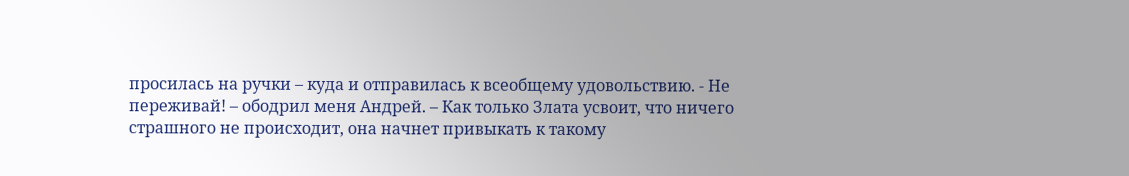просилась на ручки – куда и отправилась к всеобщему удовольствию. - Не переживай! – ободрил меня Андрей. – Как только Злата усвоит, что ничего страшного не происходит, она начнет привыкать к такому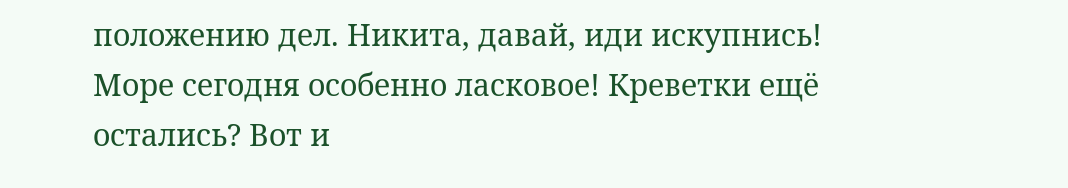положению дел. Никита, давай, иди искупнись! Море сегодня особенно ласковое! Креветки ещё остались? Вот и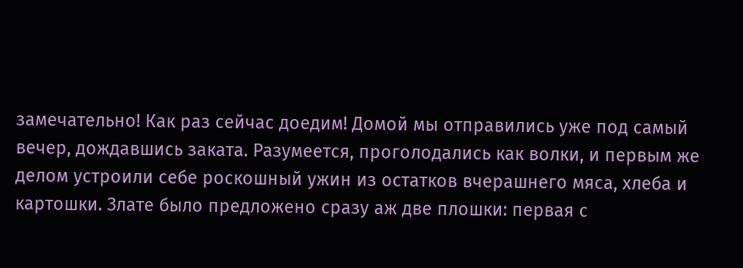замечательно! Как раз сейчас доедим! Домой мы отправились уже под самый вечер, дождавшись заката. Разумеется, проголодались как волки, и первым же делом устроили себе роскошный ужин из остатков вчерашнего мяса, хлеба и картошки. Злате было предложено сразу аж две плошки: первая с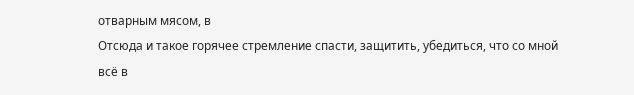отварным мясом, в
Отсюда и такое горячее стремление спасти, защитить, убедиться, что со мной всё в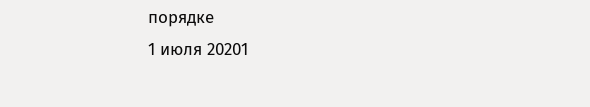порядке
1 июля 20201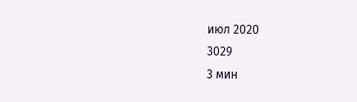июл 2020
3029
3 мин